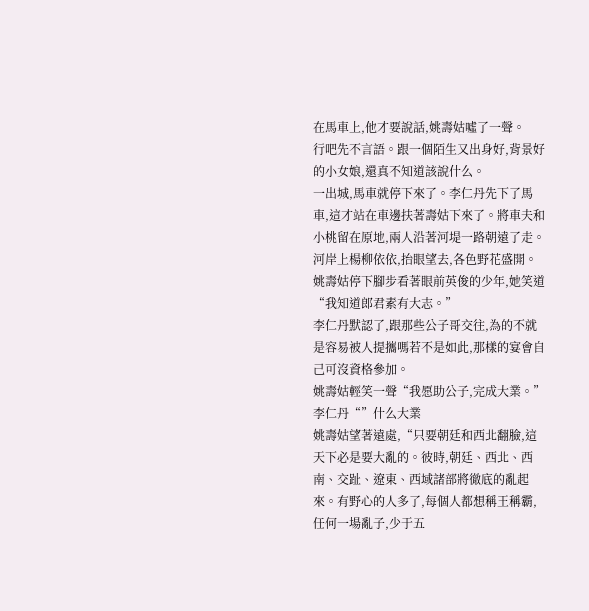在馬車上,他才要說話,姚壽姑噓了一聲。
行吧先不言語。跟一個陌生又出身好,背景好的小女娘,還真不知道該說什么。
一出城,馬車就停下來了。李仁丹先下了馬車,這才站在車邊扶著壽姑下來了。將車夫和小桃留在原地,兩人沿著河堤一路朝遠了走。
河岸上楊柳依依,抬眼望去,各色野花盛開。
姚壽姑停下腳步看著眼前英俊的少年,她笑道“我知道郎君素有大志。”
李仁丹默認了,跟那些公子哥交往,為的不就是容易被人提攜嗎若不是如此,那樣的宴會自己可沒資格參加。
姚壽姑輕笑一聲“我愿助公子,完成大業。”
李仁丹“”什么大業
姚壽姑望著遠處,“只要朝廷和西北翻臉,這天下必是要大亂的。彼時,朝廷、西北、西南、交趾、遼東、西域諸部將徹底的亂起來。有野心的人多了,每個人都想稱王稱霸,任何一場亂子,少于五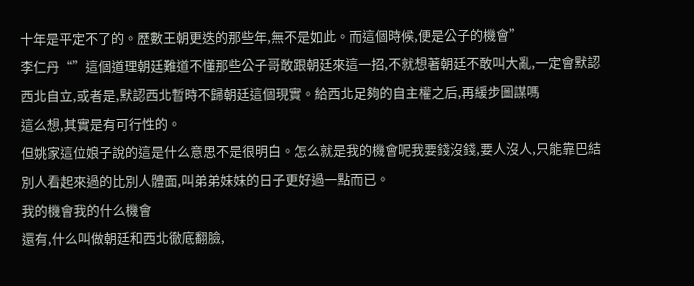十年是平定不了的。歷數王朝更迭的那些年,無不是如此。而這個時候,便是公子的機會”
李仁丹“”這個道理朝廷難道不懂那些公子哥敢跟朝廷來這一招,不就想著朝廷不敢叫大亂,一定會默認西北自立,或者是,默認西北暫時不歸朝廷這個現實。給西北足夠的自主權之后,再緩步圖謀嗎
這么想,其實是有可行性的。
但姚家這位娘子說的這是什么意思不是很明白。怎么就是我的機會呢我要錢沒錢,要人沒人,只能靠巴結別人看起來過的比別人體面,叫弟弟妹妹的日子更好過一點而已。
我的機會我的什么機會
還有,什么叫做朝廷和西北徹底翻臉,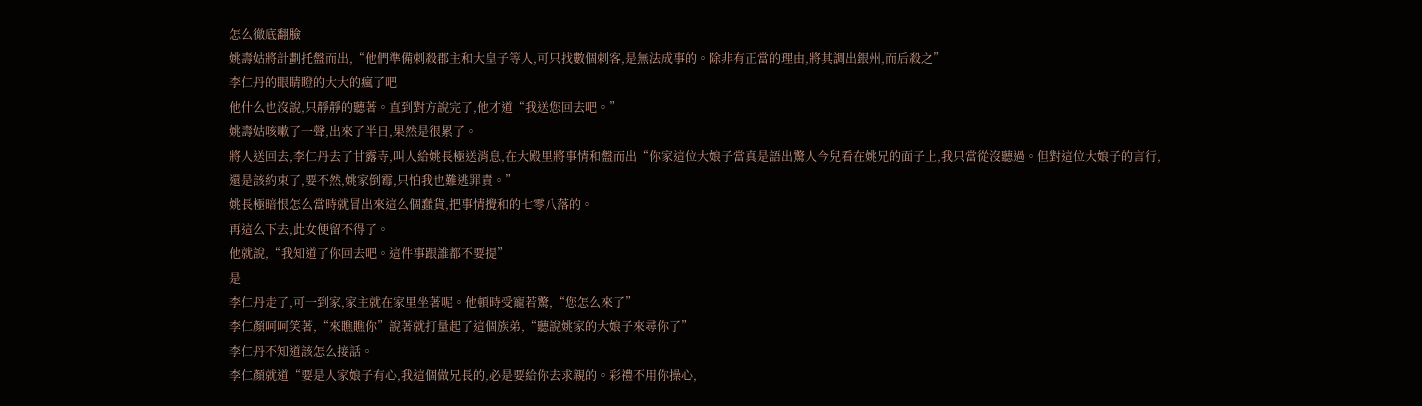怎么徹底翻臉
姚壽姑將計劃托盤而出,“他們準備刺殺郡主和大皇子等人,可只找數個刺客,是無法成事的。除非有正當的理由,將其調出銀州,而后殺之”
李仁丹的眼睛瞪的大大的瘋了吧
他什么也沒說,只靜靜的聽著。直到對方說完了,他才道“我送您回去吧。”
姚壽姑咳嗽了一聲,出來了半日,果然是很累了。
將人送回去,李仁丹去了甘露寺,叫人給姚長極送消息,在大殿里將事情和盤而出“你家這位大娘子當真是語出驚人今兒看在姚兄的面子上,我只當從沒聽過。但對這位大娘子的言行,還是該約束了,要不然,姚家倒霉,只怕我也難逃罪責。”
姚長極暗恨怎么當時就冒出來這么個蠢貨,把事情攪和的七零八落的。
再這么下去,此女便留不得了。
他就說,“我知道了你回去吧。這件事跟誰都不要提”
是
李仁丹走了,可一到家,家主就在家里坐著呢。他頓時受寵若驚,“您怎么來了”
李仁顏呵呵笑著,“來瞧瞧你”說著就打量起了這個族弟,“聽說姚家的大娘子來尋你了”
李仁丹不知道該怎么接話。
李仁顏就道“要是人家娘子有心,我這個做兄長的,必是要給你去求親的。彩禮不用你操心,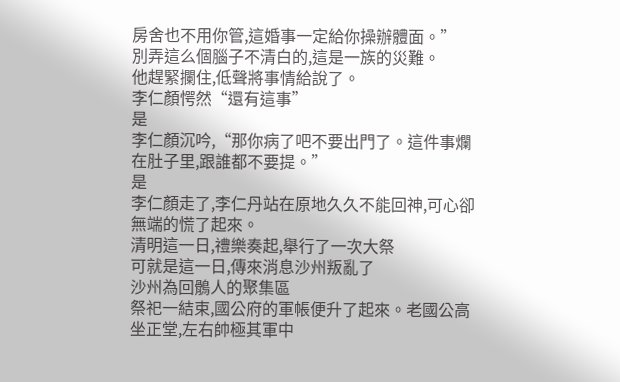房舍也不用你管,這婚事一定給你操辦體面。”
別弄這么個腦子不清白的,這是一族的災難。
他趕緊攔住,低聲將事情給說了。
李仁顏愕然“還有這事”
是
李仁顏沉吟,“那你病了吧不要出門了。這件事爛在肚子里,跟誰都不要提。”
是
李仁顏走了,李仁丹站在原地久久不能回神,可心卻無端的慌了起來。
清明這一日,禮樂奏起,舉行了一次大祭
可就是這一日,傳來消息沙州叛亂了
沙州為回鶻人的聚集區
祭祀一結束,國公府的軍帳便升了起來。老國公高坐正堂,左右帥極其軍中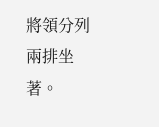將領分列兩排坐著。